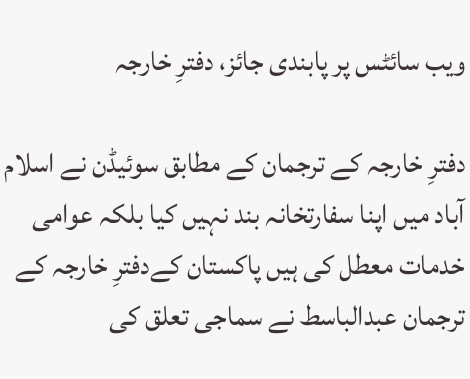ویب سائٹس پر پابندی جائز، دفترِ خارجہ

دفترِ خارجہ کے ترجمان کے مطابق سوئیڈن نے اسلام آباد میں اپنا سفارتخانہ بند نہیں کیا بلکہ عوامی خدمات معطل کی ہیں پاکستان کےدفترِ خارجہ کے ترجمان عبدالباسط نے سماجی تعلق کی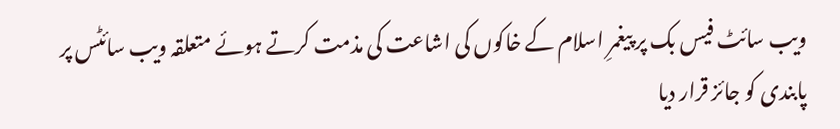ویب سائٹ فیس بک پر پیغمرِ اسلام کے خاکوں کی اشاعت کی مذمت کرتے ہوئے متعلقہ ویب سائٹس پر پابندی کو جائز قرار دیا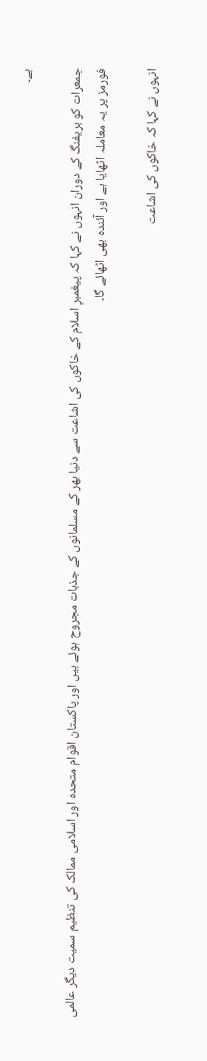ہے۔

جمعرات کو بریفنگ کے دوران انہوں نے کہا کہ پیغمبرِ اسلام کے خاکوں کی اشاعت سے دنیا بھر کے مسلمانوں کے جذبات مجروح ہوئے ہیں اور پاکستان اقوام متحدہ اور اسلامی ممالک کی تنظیم سمیت دیگر عالمی فورمز پر یہ معاملہ اٹھایا ہے اور آئندہ بھی اٹھائے گا۔

انہوں نے کہا کہ خاکوں کی اشاعت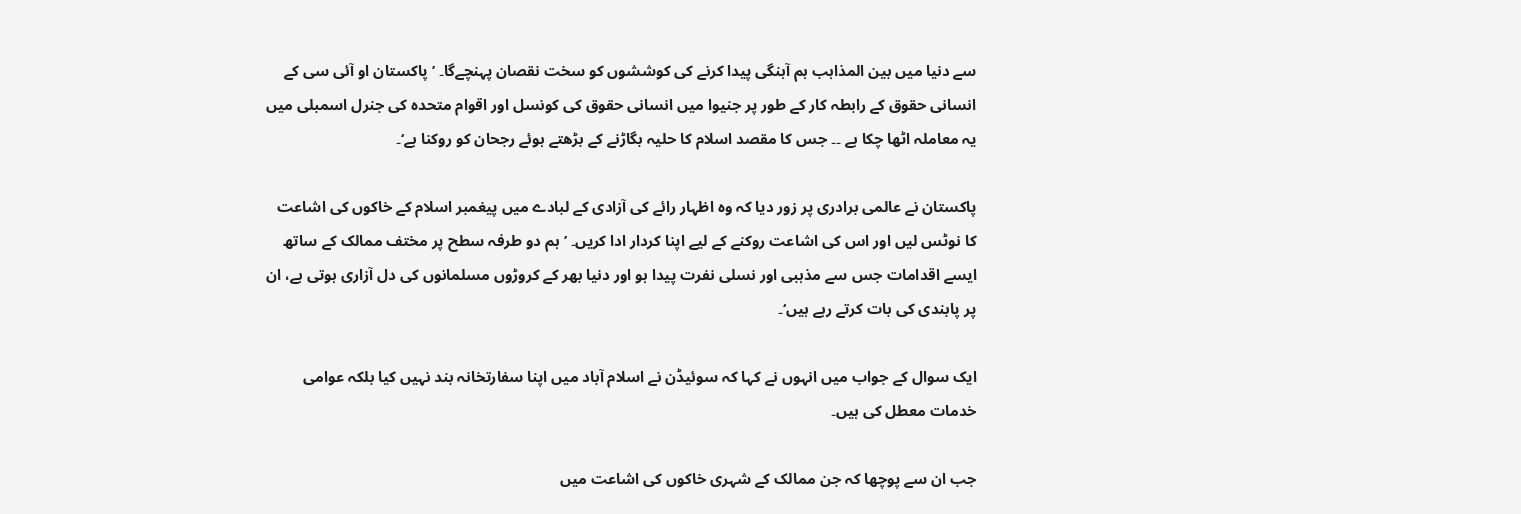سے دنیا میں بین المذاہب ہم آہنگی پیدا کرنے کی کوششوں کو سخت نقصان پہنچےگا۔ ’پاکستان او آئی سی کے انسانی حقوق کے رابطہ کار کے طور پر جنیوا میں انسانی حقوق کی کونسل اور اقوام متحدہ کی جنرل اسمبلی میں یہ معاملہ اٹھا چکا ہے ۔۔ جس کا مقصد اسلام کا حلیہ بگاڑنے کے بڑھتے ہوئے رجحان کو روکنا ہے‘۔

پاکستان نے عالمی برادری پر زور دیا کہ وہ اظہار رائے کی آزادی کے لبادے میں پیغمبر اسلام کے خاکوں کی اشاعت کا نوٹس لیں اور اس کی اشاعت روکنے کے لیے اپنا کردار ادا کریں۔ ’ہم دو طرفہ سطح پر مختف ممالک کے ساتھ ایسے اقدامات جس سے مذہبی اور نسلی نفرت پیدا ہو اور دنیا بھر کے کروڑوں مسلمانوں کی دل آزاری ہوتی ہے، ان پر پابندی کی بات کرتے رہے ہیں‘۔

ایک سوال کے جواب میں انہوں نے کہا کہ سوئیڈن نے اسلام آباد میں اپنا سفارتخانہ بند نہیں کیا بلکہ عوامی خدمات معطل کی ہیں۔

جب ان سے پوچھا کہ جن ممالک کے شہری خاکوں کی اشاعت میں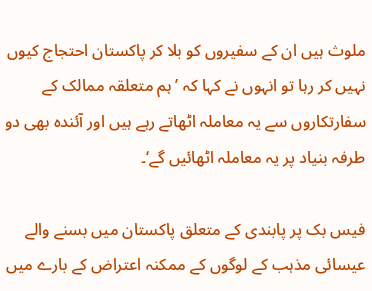ملوث ہیں ان کے سفیروں کو بلا کر پاکستان احتجاج کیوں نہیں کر رہا تو انہوں نے کہا کہ ’ہم متعلقہ ممالک کے سفارتکاروں سے یہ معاملہ اٹھاتے رہے ہیں اور آئندہ بھی دو طرفہ بنیاد پر یہ معاملہ اٹھائیں گے‘۔

فیس بک پر پابندی کے متعلق پاکستان میں بسنے والے عیسائی مذہب کے لوگوں کے ممکنہ اعتراض کے بارے میں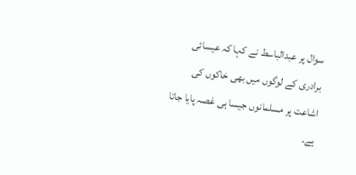سوال پر عبدالباسط نے کہا کہ عیسائی برادری کے لوگوں میں بھی خاکوں کی اشاعت پر مسلمانوں جیسا ہی غصہ پایا جاتا ہے۔